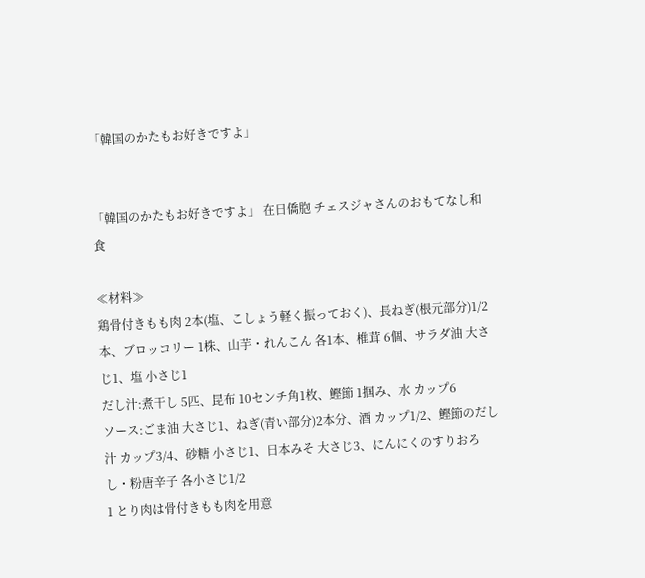「韓国のかたもお好きですよ」


「韓国のかたもお好きですよ」 在日僑胞 チェスジャさんのおもてなし和食

≪材料≫
鶏骨付きもも肉 2本(塩、こしょう軽く振っておく)、長ねぎ(根元部分)1/2本、ブロッコリー 1株、山芋・れんこん 各1本、椎茸 6個、サラダ油 大さじ1、塩 小さじ1
だし汁:煮干し 5匹、昆布 10センチ角1枚、鰹節 1掴み、水 カップ6
ソース:ごま油 大さじ1、ねぎ(青い部分)2本分、酒 カップ1/2、鰹節のだし汁 カップ3/4、砂糖 小さじ1、日本みそ 大さじ3、にんにくのすりおろし・粉唐辛子 各小さじ1/2
1 とり肉は骨付きもも肉を用意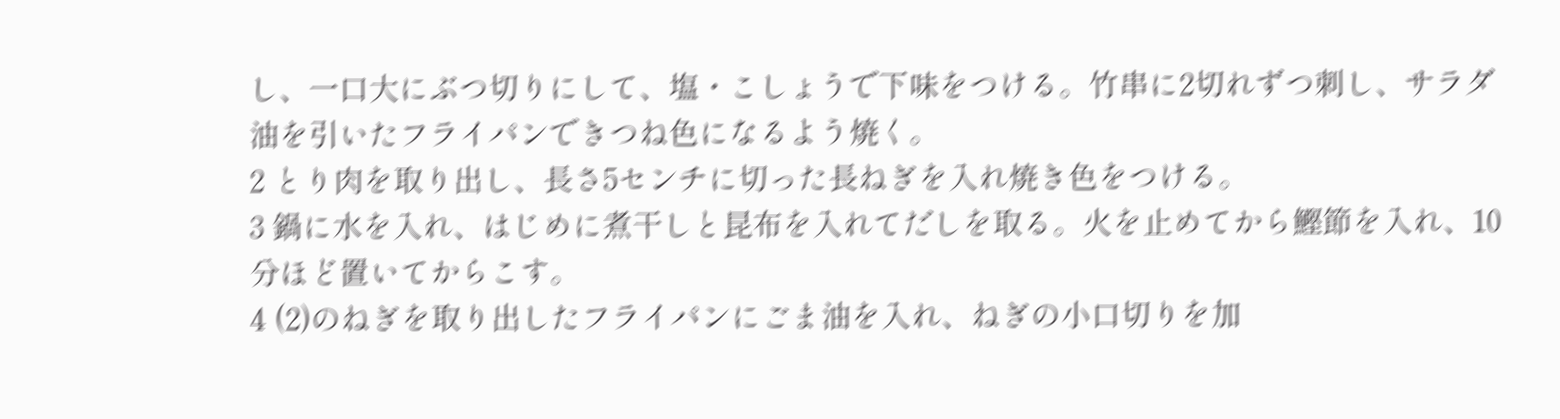し、一口大にぶつ切りにして、塩・こしょうで下味をつける。竹串に2切れずつ刺し、サラダ油を引いたフライパンできつね色になるよう焼く。
2 とり肉を取り出し、長さ5センチに切った長ねぎを入れ焼き色をつける。
3 鍋に水を入れ、はじめに煮干しと昆布を入れてだしを取る。火を止めてから鰹節を入れ、10分ほど置いてからこす。
4 (2)のねぎを取り出したフライパンにごま油を入れ、ねぎの小口切りを加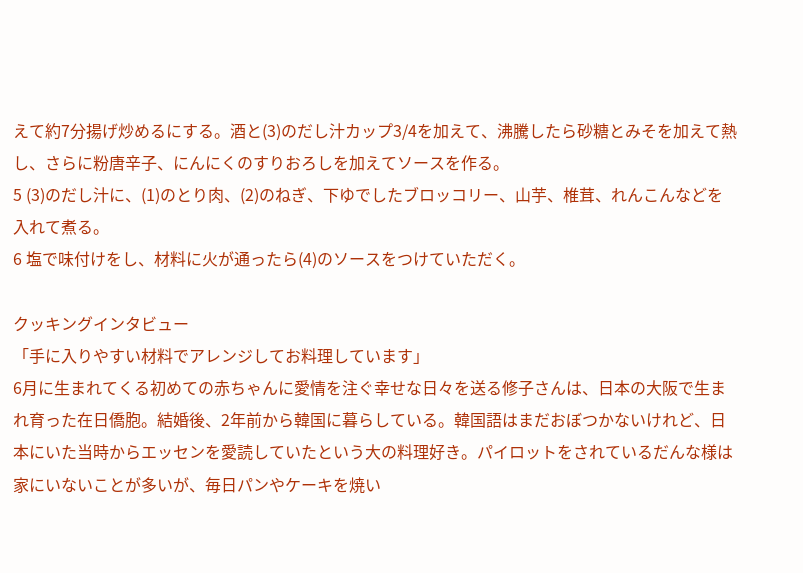えて約7分揚げ炒めるにする。酒と(3)のだし汁カップ3/4を加えて、沸騰したら砂糖とみそを加えて熱し、さらに粉唐辛子、にんにくのすりおろしを加えてソースを作る。
5 (3)のだし汁に、(1)のとり肉、(2)のねぎ、下ゆでしたブロッコリー、山芋、椎茸、れんこんなどを入れて煮る。
6 塩で味付けをし、材料に火が通ったら(4)のソースをつけていただく。

クッキングインタビュー
「手に入りやすい材料でアレンジしてお料理しています」
6月に生まれてくる初めての赤ちゃんに愛情を注ぐ幸せな日々を送る修子さんは、日本の大阪で生まれ育った在日僑胞。結婚後、2年前から韓国に暮らしている。韓国語はまだおぼつかないけれど、日本にいた当時からエッセンを愛読していたという大の料理好き。パイロットをされているだんな様は家にいないことが多いが、毎日パンやケーキを焼い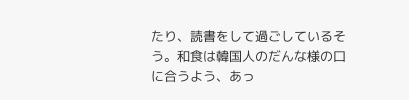たり、読書をして過ごしているそう。和食は韓国人のだんな様の口に合うよう、あっ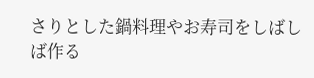さりとした鍋料理やお寿司をしばしば作る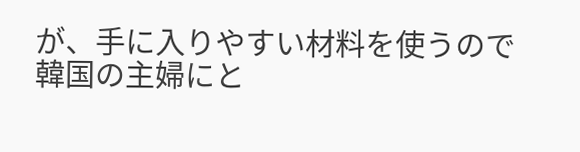が、手に入りやすい材料を使うので韓国の主婦にと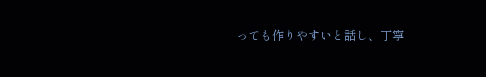っても作りやすいと話し、丁寧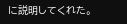に説明してくれた。